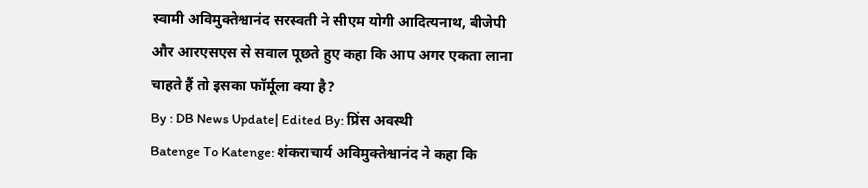स्वामी अविमुक्तेश्वानंद सरस्वती ने सीएम योगी आदित्यनाथ, बीजेपी और आरएसएस से सवाल पूछते हुए कहा कि आप अगर एकता लाना चाहते हैं तो इसका फॉर्मूला क्या है?
By : DB News Update| Edited By: प्रिंस अवस्थी
Batenge To Katenge: शंकराचार्य अविमुक्तेश्वानंद ने कहा कि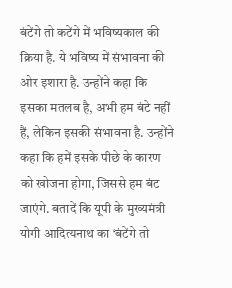बंटेंगे तो कटेंगे में भविष्यकाल की क्रिया है. ये भविष्य में संभावना की ओर इशारा है. उन्होंने कहा कि इसका मतलब है, अभी हम बंटे नहीं हैं, लेकिन इसकी संभावना है. उन्होंने कहा कि हमें इसके पीछे के कारण को खोजना होगा, जिससे हम बंट जाएंगे. बतादें कि यूपी के मुख्यमंत्री योगी आदित्यनाथ का ‘बंटेंगे तो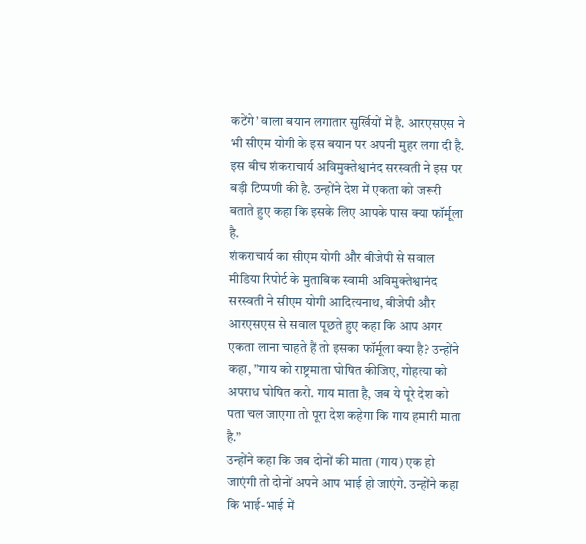कटेंगे’ वाला बयान लगातार सुर्खियों में है. आरएसएस ने भी सीएम योगी के इस बयान पर अपनी मुहर लगा दी है. इस बीच शंकराचार्य अविमुक्तेश्वानंद सरस्वती ने इस पर बड़ी टिप्पणी की है. उन्होंने देश में एकता को जरूरी बताते हुए कहा कि इसके लिए आपके पास क्या फॉर्मूला है.
शंकराचार्य का सीएम योगी और बीजेपी से सवाल
मीडिया रिपोर्ट के मुताबिक स्वामी अविमुक्तेश्वानंद सरस्वती ने सीएम योगी आदित्यनाथ, बीजेपी और आरएसएस से सवाल पूछते हुए कहा कि आप अगर एकता लाना चाहते हैं तो इसका फॉर्मूला क्या है? उन्होंने कहा, ”गाय को राष्ट्रमाता घोषित कीजिए, गोहत्या को अपराध घोषित करो. गाय माता है, जब ये पूरे देश को पता चल जाएगा तो पूरा देश कहेगा कि गाय हमारी माता है.”
उन्होंने कहा कि जब दोनों की माता (गाय) एक हो जाएंगी तो दोनों अपने आप भाई हो जाएंगे. उन्होंने कहा कि भाई-भाई में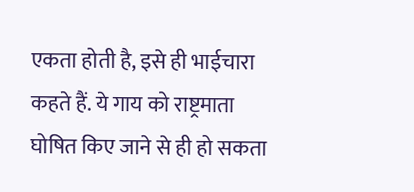एकता होती है, इसे ही भाईचारा कहते हैं. ये गाय को राष्ट्रमाता घोषित किए जाने से ही हो सकता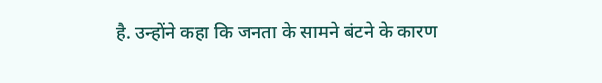है. उन्होंने कहा कि जनता के सामने बंटने के कारण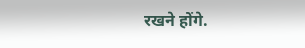रखने होंगे.